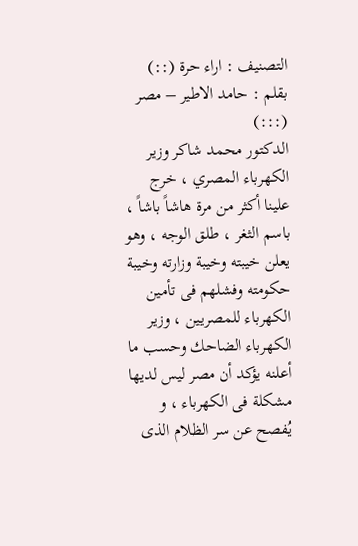التصنيف : اراء حرة (::)
بقلم : حامد الاطير – مصر (:::)
الدكتور محمد شاكر وزير الكهرباء المصري ، خرج علينا أكثر من مرة هاشاً باشاً ، باسم الثغر ، طلق الوجه ، وهو يعلن خيبته وخيبة وزارته وخيبة حكومته وفشلهم فى تأمين الكهرباء للمصريين ، وزير الكهرباء الضاحك وحسب ما أعلنه يؤكد أن مصر ليس لديها مشكلة فى الكهرباء ، و يُفصح عن سر الظلام الذى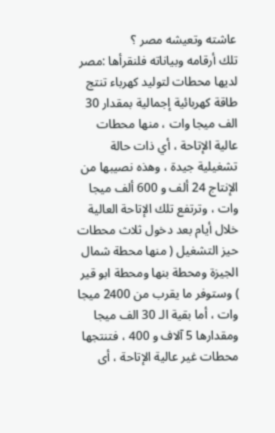عاشته وتعيشه مصر ؟
تلك أرقامه وبياناته فلنقرأها :مصر لديها محطات لتوليد كهرباء تنتج طاقة كهربائية إجمالية بمقدار 30 الف ميجا وات ، منها محطات عالية الإتاحة ، أي ذات حالة تشغيلية جيدة ، وهذه نصيبها من الإنتاج 24 ألف و 600 ألف ميجا وات ، وترتفع تلك الإتاحة العالية خلال أيام بعد دخول ثلاث محطات حيز التشغيل ( منها محطة شمال الجيزة ومحطة بنها ومحطة ابو قير ) وستوفر ما يقرب من 2400 ميجا وات ، أما بقية الـ 30 الف ميجا ومقدارها 5 آلاف و 400 ، فتنتجها محطات غير عالية الإتاحة ، أى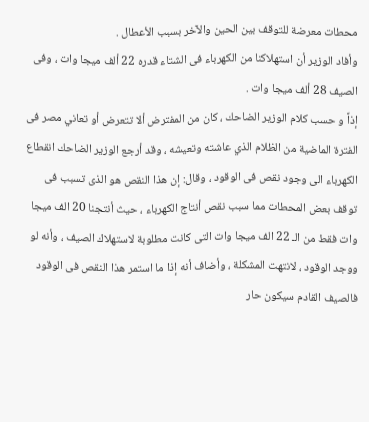محطات معرضة للتوقف بين الحين والآخر بسبب الأعطال .
وأفاد الوزير أن استهلاكنا من الكهرباء فى الشتاء قدره 22 ألف ميجا وات ، وفى الصيف 28 ألف ميجا وات .
إذاً و حسب كلام الوزير الضاحك ، كان من المفترض ألا تتعرض أو تعاني مصر فى الفترة الماضية من الظلام الذي عاشته وتعيشه ، وقد أرجع الوزير الضاحك انقطاع الكهرباء الى وجود نقص فى الوقود ، وقال: إن هذا النقص هو الذى تسبب فى توقف بعض المحطات مما سبب نقص أنتاج الكهرباء ، حيث أنتجنا 20 الف ميجا وات فقط من الـ 22 الف ميجا وات التى كانت مطلوبة لاستهلاك الصيف ، وأنه لو ووجد الوقود ، لانتهت المشكلة ، وأضاف أنه إذا ما استمر هذا النقص فى الوقود فالصيف القادم سيكون حار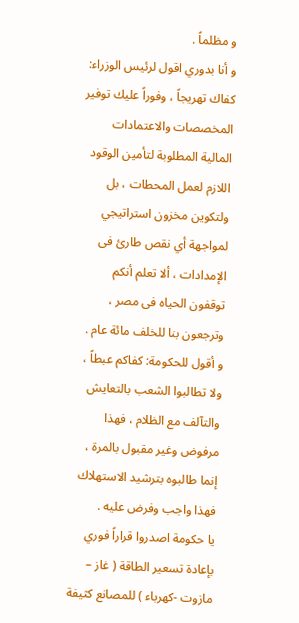و مظلماً .
و أنا بدوري اقول لرئيس الوزراء: كفاك تهريجاً ، وفوراً عليك توفير المخصصات والاعتمادات المالية المطلوبة لتأمين الوقود اللازم لعمل المحطات ، بل ولتكوين مخزون استراتيجي لمواجهة أي نقص طارئ فى الإمدادات ، ألا تعلم أنكم توقفون الحياه فى مصر ، وترجعون بنا للخلف مائة عام .
و أقول للحكومة: كفاكم عبطاً ، ولا تطالبوا الشعب بالتعايش والتآلف مع الظلام ، فهذا مرفوض وغير مقبول بالمرة ، إنما طالبوه بترشيد الاستهلاك فهذا واجب وفرض عليه .
يا حكومة اصدروا قراراً فوري بإعادة تسعير الطاقة ( غاز – مازوت -كهرباء ) للمصانع كثيفة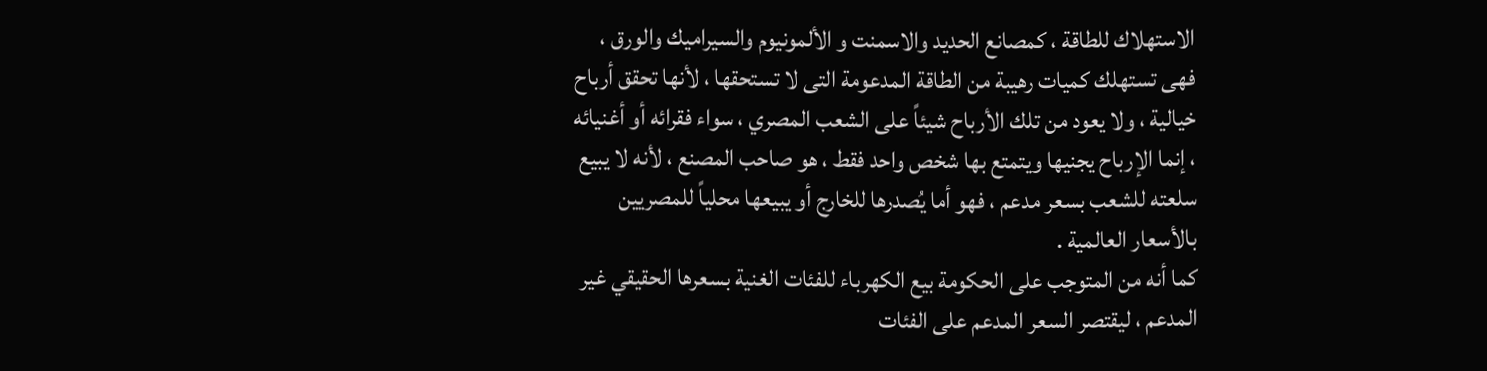الاستهلاك للطاقة ، كمصانع الحديد والاسمنت و الألمونيوم والسيراميك والورق ، فهى تستهلك كميات رهيبة من الطاقة المدعومة التى لا تستحقها ، لأنها تحقق أرباح خيالية ، ولا يعود من تلك الأرباح شيئاً على الشعب المصري ، سواء فقرائه أو أغنيائه ، إنما الإرباح يجنيها ويتمتع بها شخص واحد فقط ، هو صاحب المصنع ، لأنه لا يبيع سلعته للشعب بسعر مدعم ، فهو أما يُصدرها للخارج أو يبيعها محلياً للمصريين بالأسعار العالمية .
كما أنه من المتوجب على الحكومة بيع الكهرباء للفئات الغنية بسعرها الحقيقي غير المدعم ، ليقتصر السعر المدعم على الفئات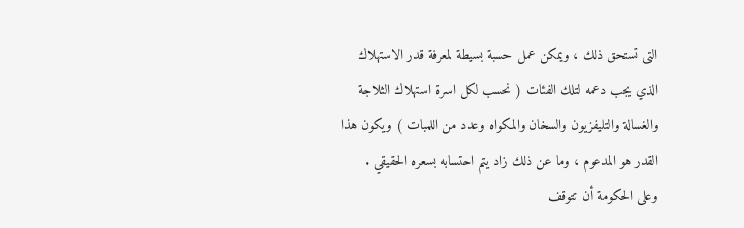التى تستحق ذلك ، ويمكن عمل حسبة بسيطة لمعرفة قدر الاستهلاك الذي يجب دعمه لتلك الفئات ( نحسب لكل اسرة استهلاك الثلاجة والغسالة والتليفزيون والسخان والمكواه وعدد من اللمبات ) ويكون هذا القدر هو المدعوم ، وما عن ذلك زاد يتم احتسابه بسعره الحقيقي .
وعلى الحكومة أن تتوقف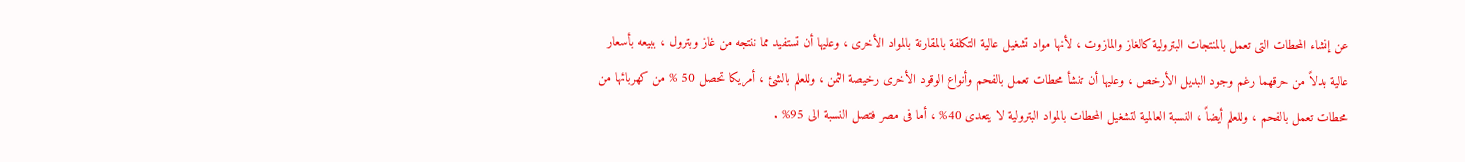عن إنشاء المحطات التى تعمل بالمنتجات البترولية كالغاز والمازوت ، لأنها مواد تشغيل عالية التكلفة بالمقارنة بالمواد الأخرى ، وعليها أن تستفيد مما ننتجه من غاز وبترول ، ببيعه بأسعار عالية بدلاً من حرقهما رغم وجود البديل الأرخص ، وعليها أن تنشأ محطات تعمل بالفحم وأنواع الوقود الأخرى رخيصة الثمن ، وللعلم بالشئ ، أمريكا تحصل 50 % من كهربائها من محطات تعمل بالفحم ، وللعلم أيضاً ، النسبة العالمية لتشغيل المحطات بالمواد البترولية لا يتعدى 40% ، أما فى مصر فتصل النسبة الى 95% .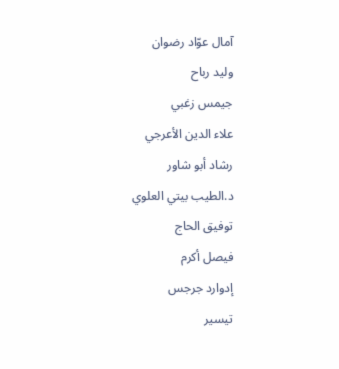آمال عوّاد رضوان
وليد رباح
جيمس زغبي
علاء الدين الأعرجي
رشاد أبو شاور
د.الطيب بيتي العلوي
توفيق الحاج
فيصل أكرم
إدوارد جرجس
تيسير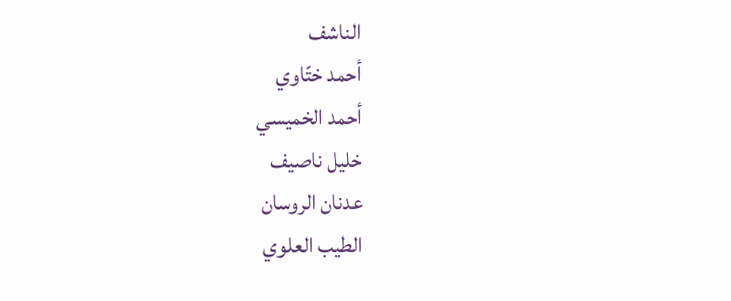الناشف
أحمد ختّاوي
أحمد الخميسي
خليل ناصيف
عدنان الروسان
الطيب العلوي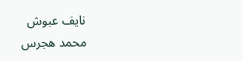نايف عبوش
محمد هجرس